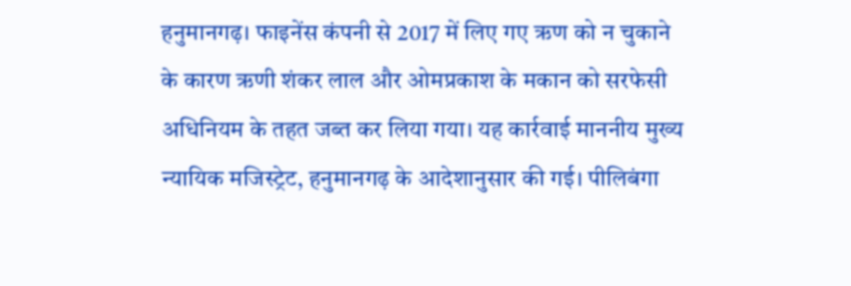हनुमानगढ़। फाइनेंस कंपनी से 2017 में लिए गए ऋण को न चुकाने के कारण ऋणी शंकर लाल और ओमप्रकाश के मकान को सरफेसी अधिनियम के तहत जब्त कर लिया गया। यह कार्रवाई माननीय मुख्य न्यायिक मजिस्ट्रेट, हनुमानगढ़ के आदेशानुसार की गई। पीलिबंगा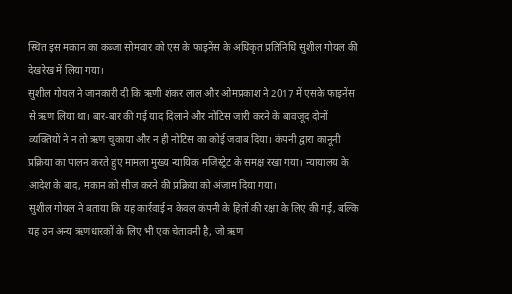स्थित इस मकान का कब्जा सोमवार को एस के फाइनेंस के अधिकृत प्रतिनिधि सुशील गोयल की देखरेख में लिया गया।
सुशील गोयल ने जानकारी दी कि ऋणी शंकर लाल और ओमप्रकाश ने 2017 में एसके फाइनेंस से ऋण लिया था। बार-बार की गई याद दिलाने और नोटिस जारी करने के बावजूद दोनों व्यक्तियों ने न तो ऋण चुकाया और न ही नोटिस का कोई जवाब दिया। कंपनी द्वारा कानूनी प्रक्रिया का पालन करते हुए मामला मुख्य न्यायिक मजिस्ट्रेट के समक्ष रखा गया। न्यायालय के आदेश के बाद, मकान को सीज करने की प्रक्रिया को अंजाम दिया गया।
सुशील गोयल ने बताया कि यह कार्रवाई न केवल कंपनी के हितों की रक्षा के लिए की गई, बल्कि यह उन अन्य ऋणधारकों के लिए भी एक चेतावनी है, जो ऋण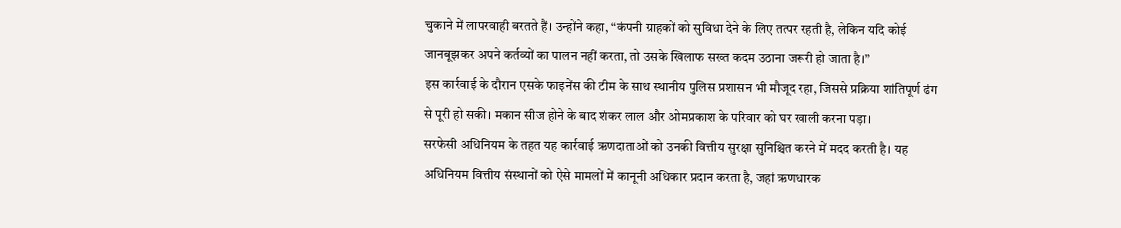चुकाने में लापरवाही बरतते हैं। उन्होंने कहा, “कंपनी ग्राहकों को सुविधा देने के लिए तत्पर रहती है, लेकिन यदि कोई जानबूझकर अपने कर्तव्यों का पालन नहीं करता, तो उसके खिलाफ सख्त कदम उठाना जरूरी हो जाता है।”
इस कार्रवाई के दौरान एसके फाइनेंस की टीम के साथ स्थानीय पुलिस प्रशासन भी मौजूद रहा, जिससे प्रक्रिया शांतिपूर्ण ढंग से पूरी हो सकी। मकान सीज होने के बाद शंकर लाल और ओमप्रकाश के परिवार को घर खाली करना पड़ा।
सरफेसी अधिनियम के तहत यह कार्रवाई ऋणदाताओं को उनकी वित्तीय सुरक्षा सुनिश्चित करने में मदद करती है। यह अधिनियम वित्तीय संस्थानों को ऐसे मामलों में कानूनी अधिकार प्रदान करता है, जहां ऋणधारक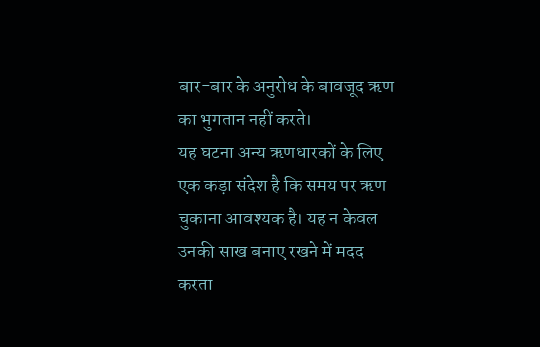बार-बार के अनुरोध के बावजूद ऋण का भुगतान नहीं करते।
यह घटना अन्य ऋणधारकों के लिए एक कड़ा संदेश है कि समय पर ऋण चुकाना आवश्यक है। यह न केवल उनकी साख बनाए रखने में मदद करता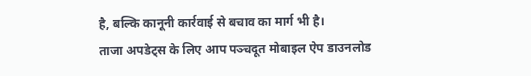है, बल्कि कानूनी कार्रवाई से बचाव का मार्ग भी है।
ताजा अपडेट्स के लिए आप पञ्चदूत मोबाइल ऐप डाउनलोड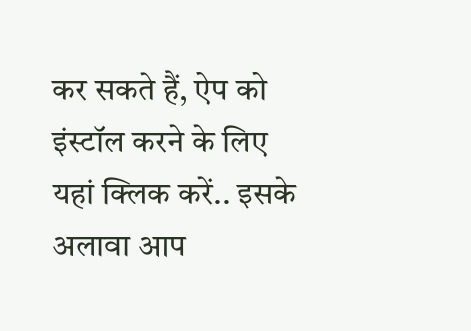कर सकते हैं, ऐप को इंस्टॉल करने के लिए यहां क्लिक करें.. इसके अलावा आप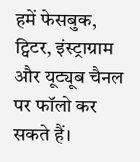हमें फेसबुक, ट्विटर, इंस्ट्राग्राम और यूट्यूब चैनल पर फॉलो कर सकते हैं।